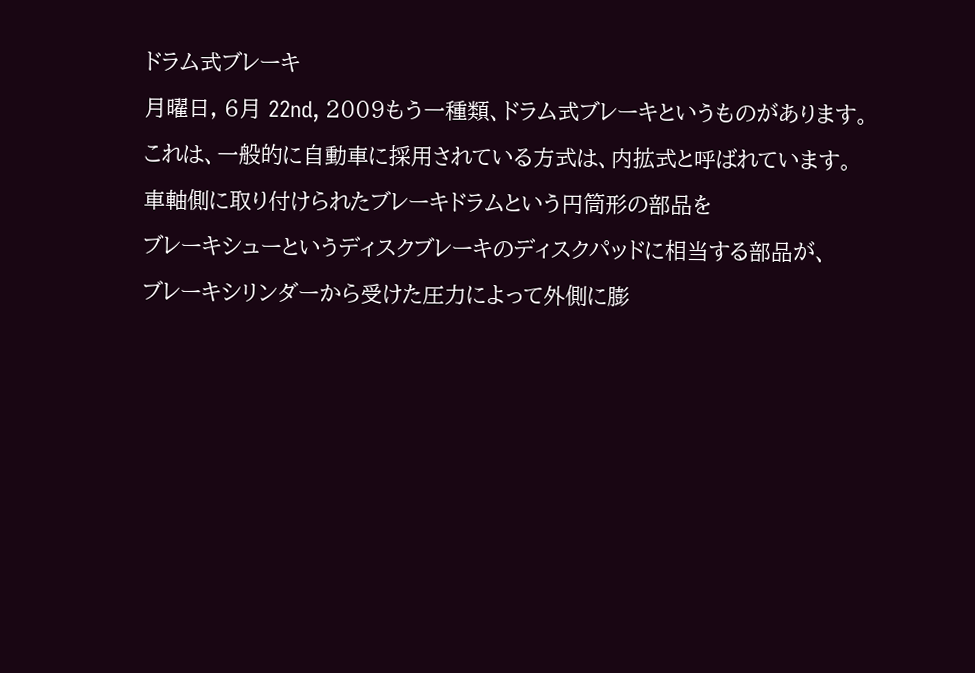ドラム式ブレーキ
月曜日, 6月 22nd, 2009もう一種類、ドラム式ブレーキというものがあります。
これは、一般的に自動車に採用されている方式は、内拡式と呼ばれています。
車軸側に取り付けられたブレーキドラムという円筒形の部品を
ブレーキシューというディスクブレーキのディスクパッドに相当する部品が、
ブレーキシリンダーから受けた圧力によって外側に膨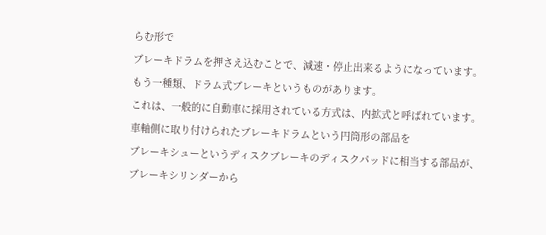らむ形で
ブレーキドラムを押さえ込むことで、減速・停止出来るようになっています。
もう一種類、ドラム式ブレーキというものがあります。
これは、一般的に自動車に採用されている方式は、内拡式と呼ばれています。
車軸側に取り付けられたブレーキドラムという円筒形の部品を
ブレーキシューというディスクブレーキのディスクパッドに相当する部品が、
ブレーキシリンダーから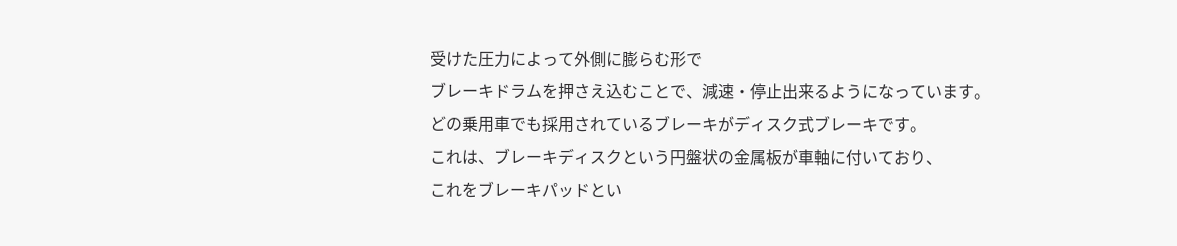受けた圧力によって外側に膨らむ形で
ブレーキドラムを押さえ込むことで、減速・停止出来るようになっています。
どの乗用車でも採用されているブレーキがディスク式ブレーキです。
これは、ブレーキディスクという円盤状の金属板が車軸に付いており、
これをブレーキパッドとい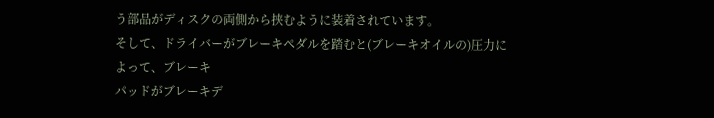う部品がディスクの両側から挟むように装着されています。
そして、ドライバーがブレーキペダルを踏むと(ブレーキオイルの)圧力によって、ブレーキ
パッドがブレーキデ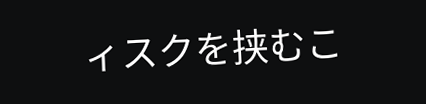ィスクを挟むこ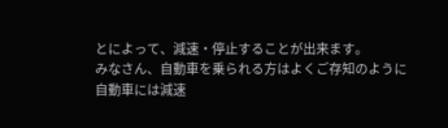とによって、減速・停止することが出来ます。
みなさん、自動車を乗られる方はよくご存知のように
自動車には減速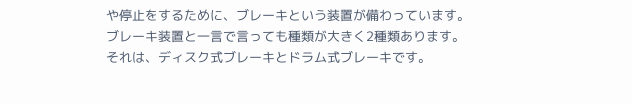や停止をするために、ブレーキという装置が備わっています。
ブレーキ装置と一言で言っても種類が大きく2種類あります。
それは、ディスク式ブレーキとドラム式ブレーキです。